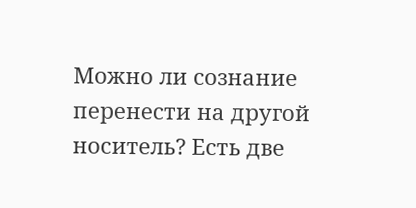Можно ли сознание перенести на другой носитель? Есть две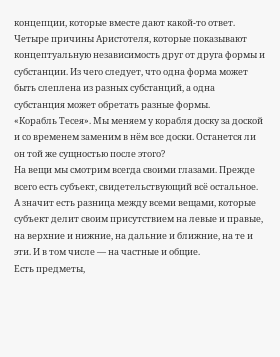концепции, которые вместе дают какой-то ответ.
Четыре причины Аристотеля, которые показывают концептуальную независимость друг от друга формы и субстанции. Из чего следует, что одна форма может быть слеплена из разных субстанций, а одна субстанция может обретать разные формы.
«Корабль Тесея». Мы меняем у корабля доску за доской и со временем заменим в нём все доски. Останется ли он той же сущностью после этого?
На вещи мы смотрим всегда своими глазами. Прежде всего есть субъект, свидетельствующий всё остальное. А значит есть разница между всеми вещами, которые субъект делит своим присутствием на левые и правые, на верхние и нижние, на дальние и ближние, на те и эти. И в том числе — на частные и общие.
Есть предметы,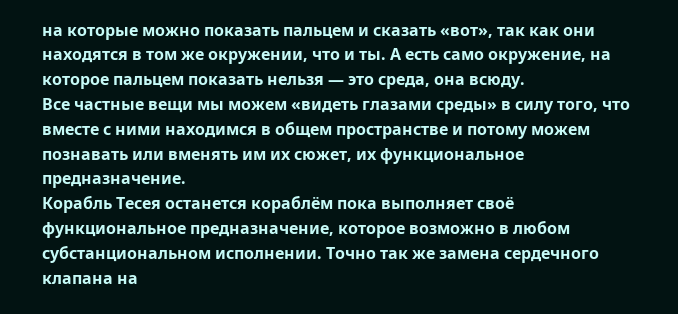на которые можно показать пальцем и сказать «вот», так как они находятся в том же окружении, что и ты. А есть само окружение, на которое пальцем показать нельзя — это среда, она всюду.
Все частные вещи мы можем «видеть глазами среды» в силу того, что вместе с ними находимся в общем пространстве и потому можем познавать или вменять им их сюжет, их функциональное предназначение.
Корабль Тесея останется кораблём пока выполняет своё функциональное предназначение, которое возможно в любом субстанциональном исполнении. Точно так же замена сердечного клапана на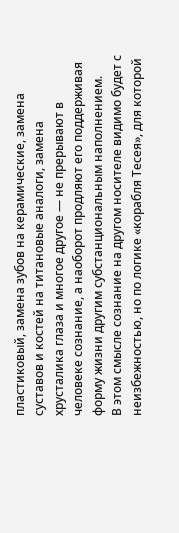пластиковый, замена зубов на керамические, замена суставов и костей на титановые аналоги, замена хрусталика глаза и многое другое — не прерывают в человеке сознание, а наоборот продляют его поддерживая форму жизни другим субстанциональным наполнением.
В этом смысле сознание на другом носителе видимо будет с неизбежностью, но по логике «корабля Тесея», для которой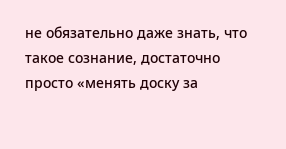не обязательно даже знать, что такое сознание, достаточно просто «менять доску за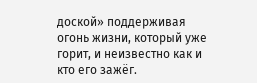доской» поддерживая огонь жизни, который уже горит, и неизвестно как и кто его зажёг.